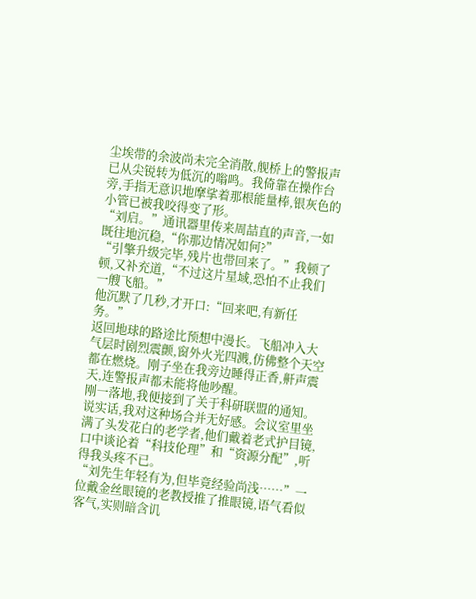尘埃带的余波尚未完全消散,舰桥上的警报声已从尖锐转为低沉的嗡鸣。我倚靠在操作台旁,手指无意识地摩挲着那根能量棒,银灰色的小管已被我咬得变了形。
“刘启。”通讯器里传来周喆直的声音,一如既往地沉稳,“你那边情况如何?”
“引擎升级完毕,残片也带回来了。”我顿了顿,又补充道,“不过这片星域,恐怕不止我们一艘飞船。”
他沉默了几秒,才开口:“回来吧,有新任务。”
返回地球的路途比预想中漫长。飞船冲入大气层时剧烈震颤,窗外火光四溅,仿佛整个天空都在燃烧。刚子坐在我旁边睡得正香,鼾声震天,连警报声都未能将他吵醒。
刚一落地,我便接到了关于科研联盟的通知。
说实话,我对这种场合并无好感。会议室里坐满了头发花白的老学者,他们戴着老式护目镜,口中谈论着“科技伦理”和“资源分配”,听得我头疼不已。
“刘先生年轻有为,但毕竟经验尚浅……”一位戴金丝眼镜的老教授推了推眼镜,语气看似客气,实则暗含讥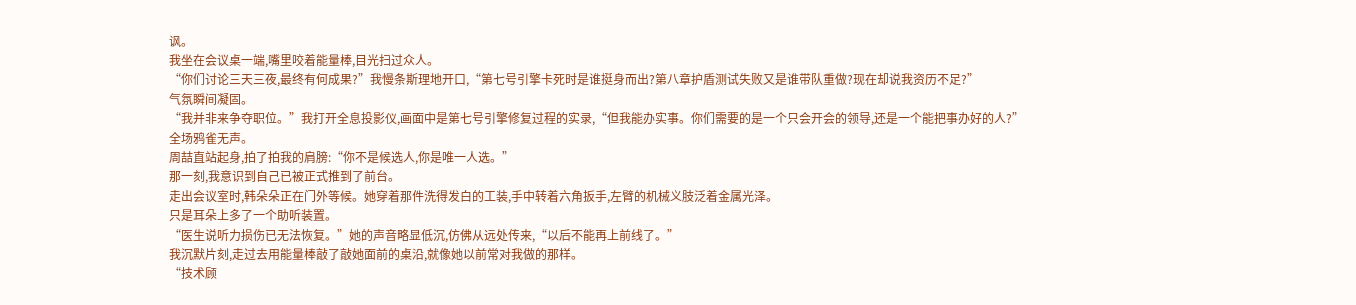讽。
我坐在会议桌一端,嘴里咬着能量棒,目光扫过众人。
“你们讨论三天三夜,最终有何成果?”我慢条斯理地开口,“第七号引擎卡死时是谁挺身而出?第八章护盾测试失败又是谁带队重做?现在却说我资历不足?”
气氛瞬间凝固。
“我并非来争夺职位。”我打开全息投影仪,画面中是第七号引擎修复过程的实录,“但我能办实事。你们需要的是一个只会开会的领导,还是一个能把事办好的人?”
全场鸦雀无声。
周喆直站起身,拍了拍我的肩膀:“你不是候选人,你是唯一人选。”
那一刻,我意识到自己已被正式推到了前台。
走出会议室时,韩朵朵正在门外等候。她穿着那件洗得发白的工装,手中转着六角扳手,左臂的机械义肢泛着金属光泽。
只是耳朵上多了一个助听装置。
“医生说听力损伤已无法恢复。”她的声音略显低沉,仿佛从远处传来,“以后不能再上前线了。”
我沉默片刻,走过去用能量棒敲了敲她面前的桌沿,就像她以前常对我做的那样。
“技术顾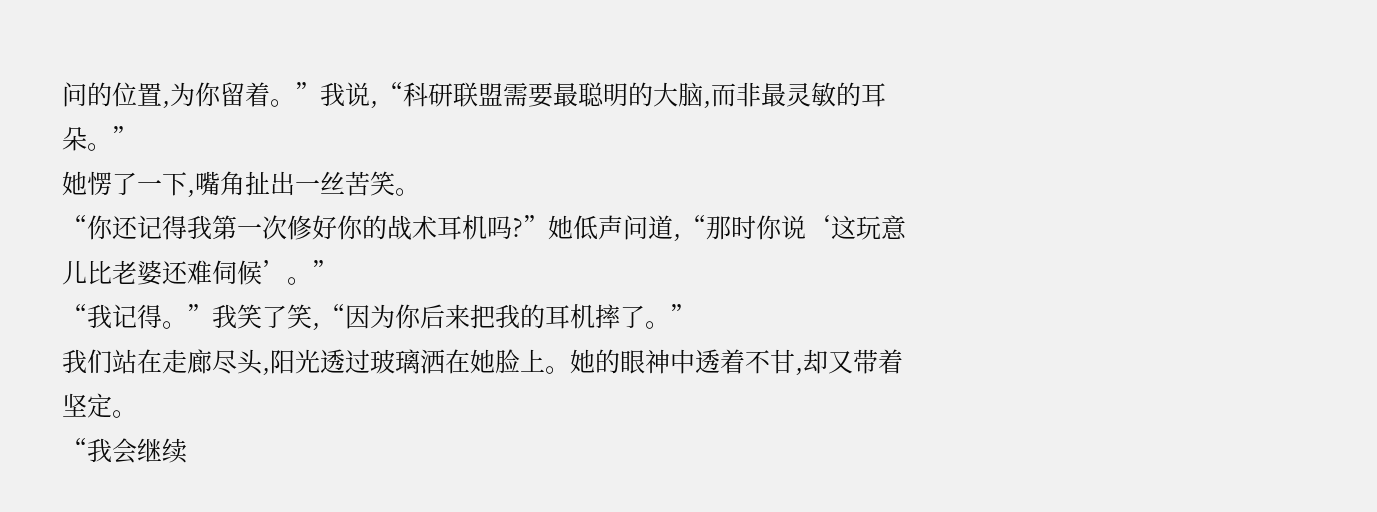问的位置,为你留着。”我说,“科研联盟需要最聪明的大脑,而非最灵敏的耳朵。”
她愣了一下,嘴角扯出一丝苦笑。
“你还记得我第一次修好你的战术耳机吗?”她低声问道,“那时你说‘这玩意儿比老婆还难伺候’。”
“我记得。”我笑了笑,“因为你后来把我的耳机摔了。”
我们站在走廊尽头,阳光透过玻璃洒在她脸上。她的眼神中透着不甘,却又带着坚定。
“我会继续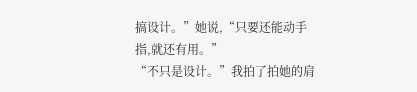搞设计。”她说,“只要还能动手指,就还有用。”
“不只是设计。”我拍了拍她的肩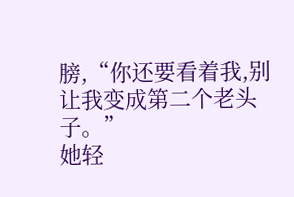膀,“你还要看着我,别让我变成第二个老头子。”
她轻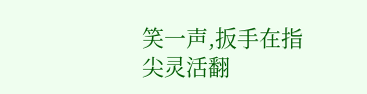笑一声,扳手在指尖灵活翻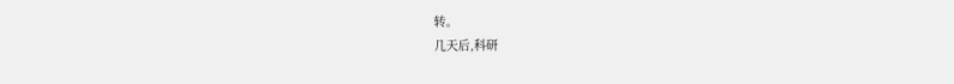转。
几天后,科研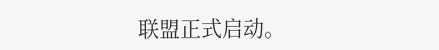联盟正式启动。